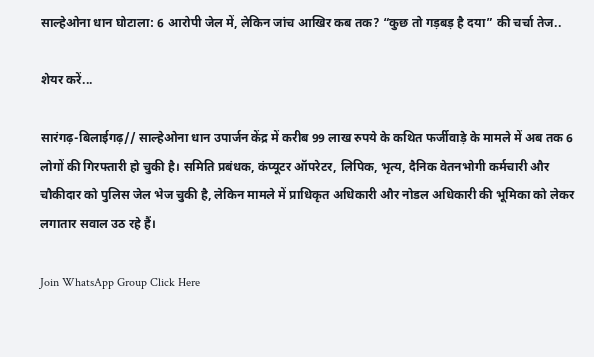साल्हेओना धान घोटाला: 6 आरोपी जेल में, लेकिन जांच आखिर कब तक? “कुछ तो गड़बड़ है दया” की चर्चा तेज..

शेयर करें...

सारंगढ़-बिलाईगढ़// साल्हेओना धान उपार्जन केंद्र में करीब 99 लाख रुपये के कथित फर्जीवाड़े के मामले में अब तक 6 लोगों की गिरफ्तारी हो चुकी है। समिति प्रबंधक, कंप्यूटर ऑपरेटर, लिपिक, भृत्य, दैनिक वेतनभोगी कर्मचारी और चौकीदार को पुलिस जेल भेज चुकी है, लेकिन मामले में प्राधिकृत अधिकारी और नोडल अधिकारी की भूमिका को लेकर लगातार सवाल उठ रहे हैं।

Join WhatsApp Group Click Here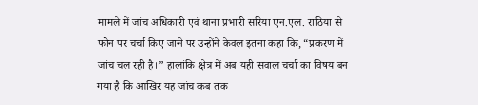मामले में जांच अधिकारी एवं थाना प्रभारी सरिया एन.एल. राठिया से फोन पर चर्चा किए जाने पर उन्होंने केवल इतना कहा कि, “प्रकरण में जांच चल रही है।” हालांकि क्षेत्र में अब यही सवाल चर्चा का विषय बन गया है कि आखिर यह जांच कब तक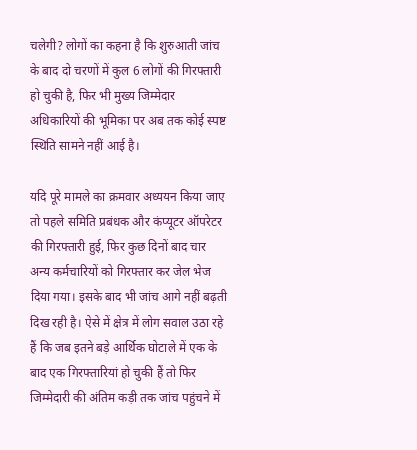चलेगी? लोगों का कहना है कि शुरुआती जांच के बाद दो चरणों में कुल 6 लोगों की गिरफ्तारी हो चुकी है, फिर भी मुख्य जिम्मेदार अधिकारियों की भूमिका पर अब तक कोई स्पष्ट स्थिति सामने नहीं आई है।

यदि पूरे मामले का क्रमवार अध्ययन किया जाए तो पहले समिति प्रबंधक और कंप्यूटर ऑपरेटर की गिरफ्तारी हुई, फिर कुछ दिनों बाद चार अन्य कर्मचारियों को गिरफ्तार कर जेल भेज दिया गया। इसके बाद भी जांच आगे नहीं बढ़ती दिख रही है। ऐसे में क्षेत्र में लोग सवाल उठा रहे हैं कि जब इतने बड़े आर्थिक घोटाले में एक के बाद एक गिरफ्तारियां हो चुकी हैं तो फिर जिम्मेदारी की अंतिम कड़ी तक जांच पहुंचने में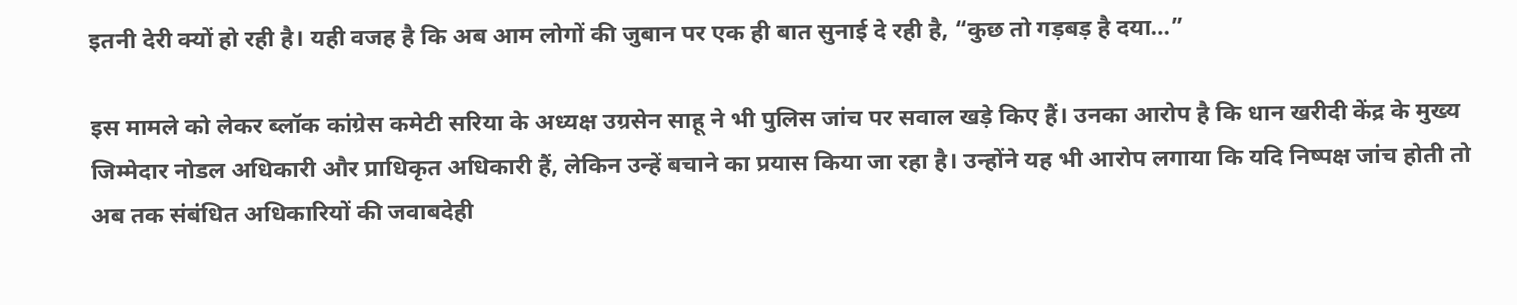इतनी देरी क्यों हो रही है। यही वजह है कि अब आम लोगों की जुबान पर एक ही बात सुनाई दे रही है, “कुछ तो गड़बड़ है दया…”

इस मामले को लेकर ब्लॉक कांग्रेस कमेटी सरिया के अध्यक्ष उग्रसेन साहू ने भी पुलिस जांच पर सवाल खड़े किए हैं। उनका आरोप है कि धान खरीदी केंद्र के मुख्य जिम्मेदार नोडल अधिकारी और प्राधिकृत अधिकारी हैं, लेकिन उन्हें बचाने का प्रयास किया जा रहा है। उन्होंने यह भी आरोप लगाया कि यदि निष्पक्ष जांच होती तो अब तक संबंधित अधिकारियों की जवाबदेही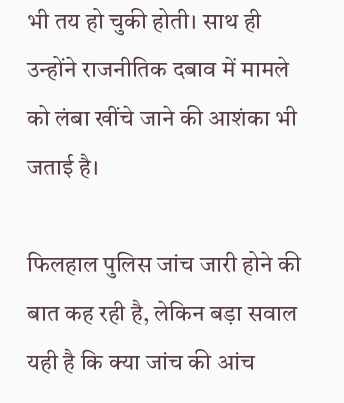भी तय हो चुकी होती। साथ ही उन्होंने राजनीतिक दबाव में मामले को लंबा खींचे जाने की आशंका भी जताई है।

फिलहाल पुलिस जांच जारी होने की बात कह रही है, लेकिन बड़ा सवाल यही है कि क्या जांच की आंच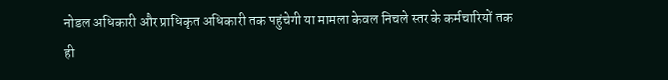नोडल अधिकारी और प्राधिकृत अधिकारी तक पहुंचेगी या मामला केवल निचले स्तर के कर्मचारियों तक ही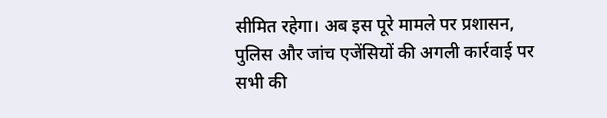सीमित रहेगा। अब इस पूरे मामले पर प्रशासन, पुलिस और जांच एजेंसियों की अगली कार्रवाई पर सभी की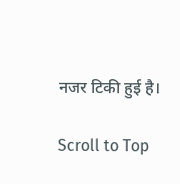नजर टिकी हुई है।

Scroll to Top